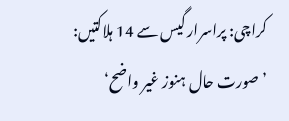کراچی: پراسرار گیس سے 14 ہلاکتیں: ’صورت حال ہنوز غیر واضح‘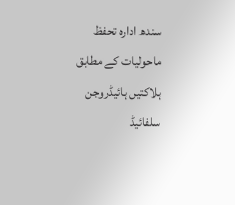سندھ ادارہ تحفظ ماحولیات کے مطابق ہلاکتیں ہائیڈروجن سلفائیڈ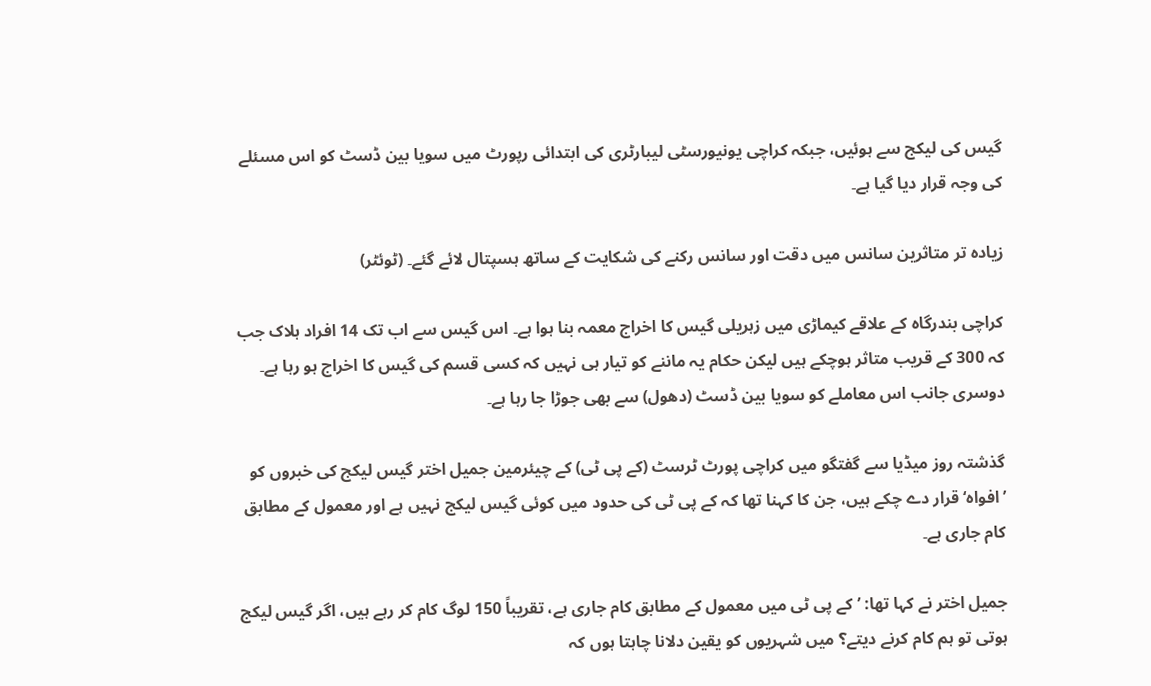گیس کی لیکج سے ہوئیں، جبکہ کراچی یونیورسٹی لیبارٹری کی ابتدائی رپورٹ میں سویا بین ڈسٹ کو اس مسئلے کی وجہ قرار دیا گیا ہے۔

زیادہ تر متاثرین سانس میں دقت اور سانس رکنے کی شکایت کے ساتھ ہسپتال لائے گئے۔ (ٹوئٹر)

کراچی بندرگاہ کے علاقے کیماڑی میں زہریلی گیس کا اخراج معمہ بنا ہوا ہے۔ اس گیس سے اب تک 14 افراد ہلاک جب کہ 300 کے قریب متاثر ہوچکے ہیں لیکن حکام یہ ماننے کو تیار ہی نہیں کہ کسی قسم کی گیس کا اخراج ہو رہا ہے۔ دوسری جانب اس معاملے کو سویا بین ڈسٹ (دھول) سے بھی جوڑا جا رہا ہے۔

گذشتہ روز میڈیا سے گفتگو میں کراچی پورٹ ٹرسٹ (کے پی ٹی) کے چیئرمین جمیل اختر گیس لیکج کی خبروں کو ’افواہ‘ قرار دے چکے ہیں، جن کا کہنا تھا کہ کے پی ٹی کی حدود میں کوئی گیس لیکج نہیں ہے اور معمول کے مطابق کام جاری ہے۔

جمیل اختر نے کہا تھا: ’کے پی ٹی میں معمول کے مطابق کام جاری ہے، تقریباً 150 لوگ کام کر رہے ہیں، اگر گیس لیکج ہوتی تو ہم کام کرنے دیتے؟ میں شہریوں کو یقین دلانا چاہتا ہوں کہ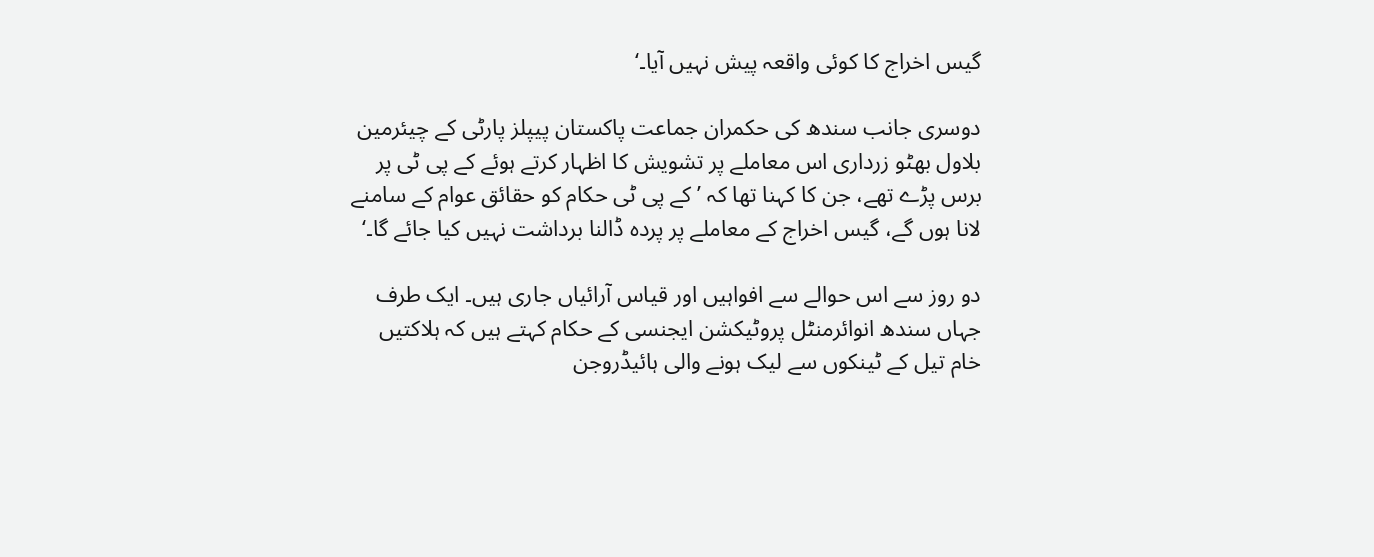گیس اخراج کا کوئی واقعہ پیش نہیں آیا۔‘

دوسری جانب سندھ کی حکمران جماعت پاکستان پیپلز پارٹی کے چیئرمین بلاول بھٹو زرداری اس معاملے پر تشویش کا اظہار کرتے ہوئے کے پی ٹی پر برس پڑے تھے، جن کا کہنا تھا کہ ’کے پی ٹی حکام کو حقائق عوام کے سامنے لانا ہوں گے، گیس اخراج کے معاملے پر پردہ ڈالنا برداشت نہیں کیا جائے گا۔‘

دو روز سے اس حوالے سے افواہیں اور قیاس آرائیاں جاری ہیں۔ ایک طرف جہاں سندھ انوائرمنٹل پروٹیکشن ایجنسی کے حکام کہتے ہیں کہ ہلاکتیں خام تیل کے ٹینکوں سے لیک ہونے والی ہائیڈروجن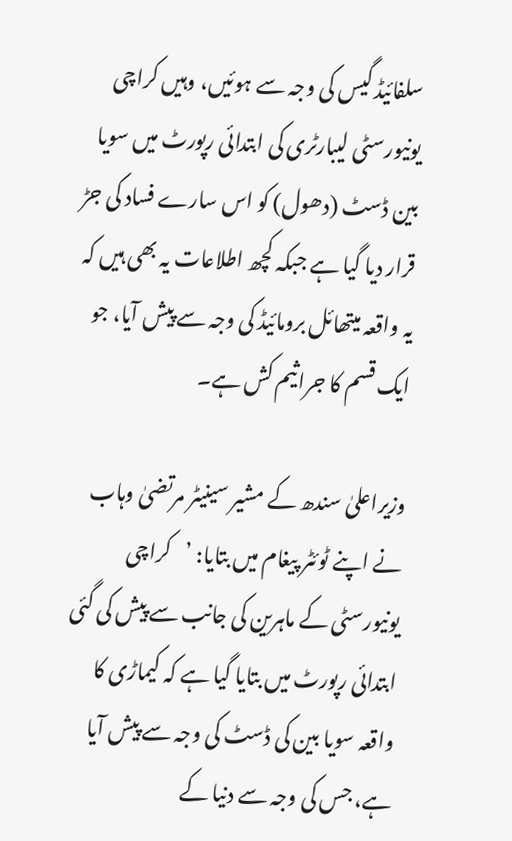سلفائیڈ گیس کی وجہ سے ہوئیں، وہیں کراچی یونیورسٹی لیبارٹری کی ابتدائی رپورٹ میں سویا بین ڈسٹ (دھول) کو اس سارے فساد کی جڑ قرار دیا گیا ہے جبکہ کچھ اطلاعات یہ بھی ہیں کہ یہ واقعہ میتھائل برومائیڈ کی وجہ سے پیش آیا، جو ایک قسم کا جراثیم کش ہے۔

وزیراعلیٰ سندھ کے مشیر سینیٹر مرتضیٰ وہاب نے اپنے ٹوئٹر پیغام میں بتایا: ’کراچی یونیورسٹی کے ماہرین کی جانب سے پیش کی گئی ابتدائی رپورٹ میں بتایا گیا ہے کہ کیماڑی کا واقعہ سویا بین کی ڈسٹ کی وجہ سے پیش آیا ہے، جس کی وجہ سے دنیا کے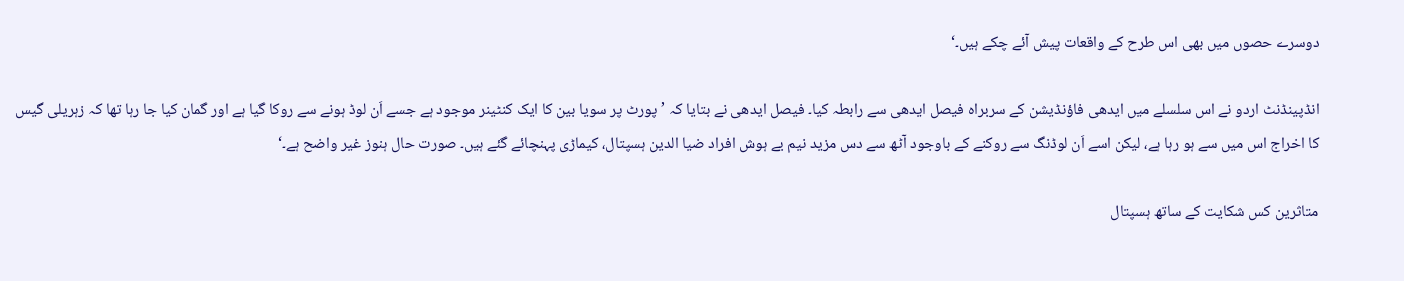دوسرے حصوں میں بھی اس طرح کے واقعات پیش آئے چکے ہیں۔‘

انڈپینڈنٹ اردو نے اس سلسلے میں ایدھی فاؤنڈیشن کے سربراہ فیصل ایدھی سے رابطہ کیا۔ فیصل ایدھی نے بتایا کہ ’پورٹ پر سویا بین کا ایک کنٹینر موجود ہے جسے اَن لوڈ ہونے سے روکا گیا ہے اور گمان کیا جا رہا تھا کہ زہریلی گیس کا اخراج اس میں سے ہو رہا ہے، لیکن اسے اَن لوڈنگ سے روکنے کے باوجود آٹھ سے دس مزید نیم بے ہوش افراد ضیا الدین ہسپتال، کیماڑی پہنچائے گئے ہیں۔ صورت حال ہنوز غیر واضح ہے۔‘

متاثرین کس شکایت کے ساتھ ہسپتال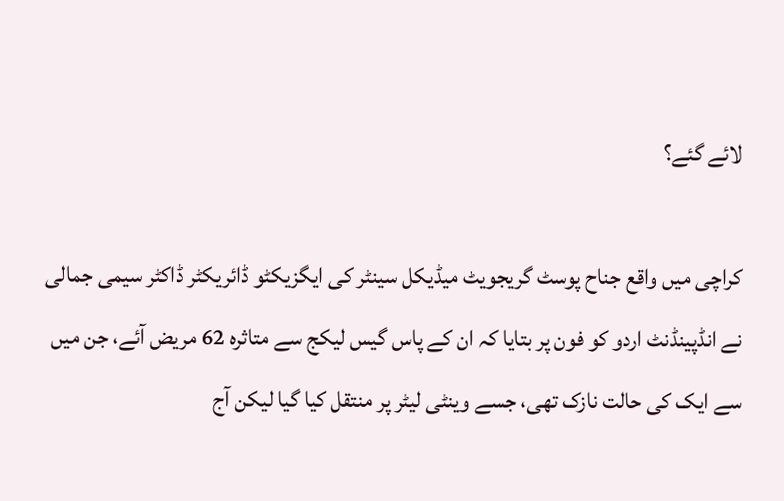لائے گئے؟

کراچی میں واقع جناح پوسٹ گریجویٹ میڈیکل سینٹر کی ایگزیکٹو ڈائریکٹر ڈاکٹر سیمی جمالی نے انڈپینڈنٹ اردو کو فون پر بتایا کہ ان کے پاس گیس لیکج سے متاثرہ 62 مریض آئے، جن میں سے ایک کی حالت نازک تھی، جسے وینٹی لیٹر پر منتقل کیا گیا لیکن آج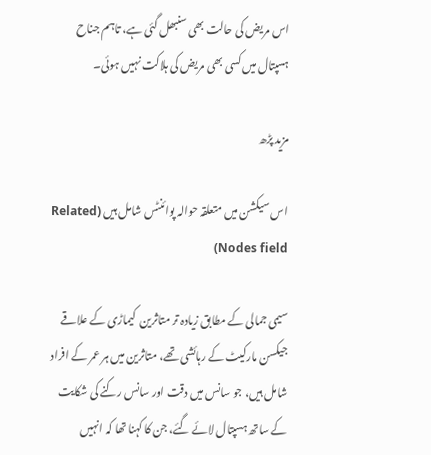اس مریض کی حالت بھی سنبھل گئی ہے، تاہم جناح ہسپتال میں کسی بھی مریض کی ہلاکت نہیں ہوئی۔

مزید پڑھ

اس سیکشن میں متعلقہ حوالہ پوائنٹس شامل ہیں (Related Nodes field)

سیمی جمالی کے مطابق زیادہ تر متاثرین  کیماڑی کے علاقے جیکسن مارکیٹ کے رہائشی تھے، متاثرین میں ہر عمر کے افراد شامل ہیں، جو سانس میں دقت اور سانس رکنے کی شکایت کے ساتھ ہسپتال لائے گئے، جن کا کہنا تھا کہ انہیں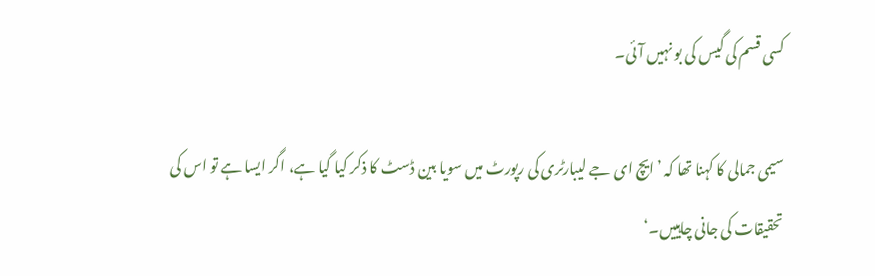کسی قسم کی گیس کی بو نہیں آئی۔

سیمی جمالی کا کہنا تھا کہ ’ایچ ای جے لیبارٹری کی رپورٹ میں سویا بین ڈسٹ کا ذکر کیا گیا ہے، اگر ایسا ہے تو اس کی تحقیقات کی جانی چاہییں۔‘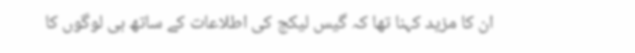ان کا مزید کہنا تھا کہ گیس لیکج کی اطلاعات کے ساتھ ہی لوگوں کا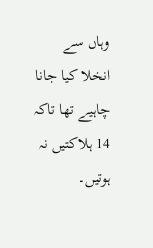وہاں سے انخلا کیا جانا چاہیے تھا تاکہ 14 ہلاکتیں نہ ہوتیں۔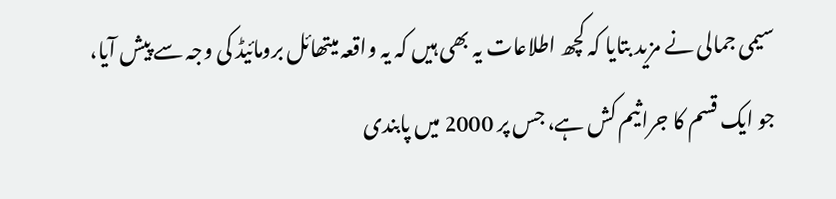سیمی جمالی نے مزید بتایا کہ کچھ اطلاعات یہ بھی ہیں کہ یہ واقعہ میتھائل برومائیڈ کی وجہ سے پیش آیا، جو ایک قسم کا جراثیم کش ہے، جس پر 2000 میں پابندی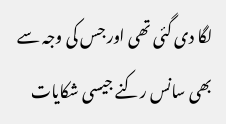لگا دی گئی تھی اور جس کی وجہ سے بھی سانس رکنے جیسی شکایات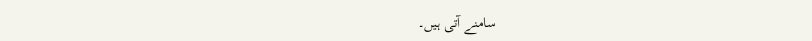سامنے آتی ہیں۔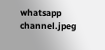whatsapp channel.jpeg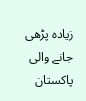زیادہ پڑھی جانے والی پاکستان